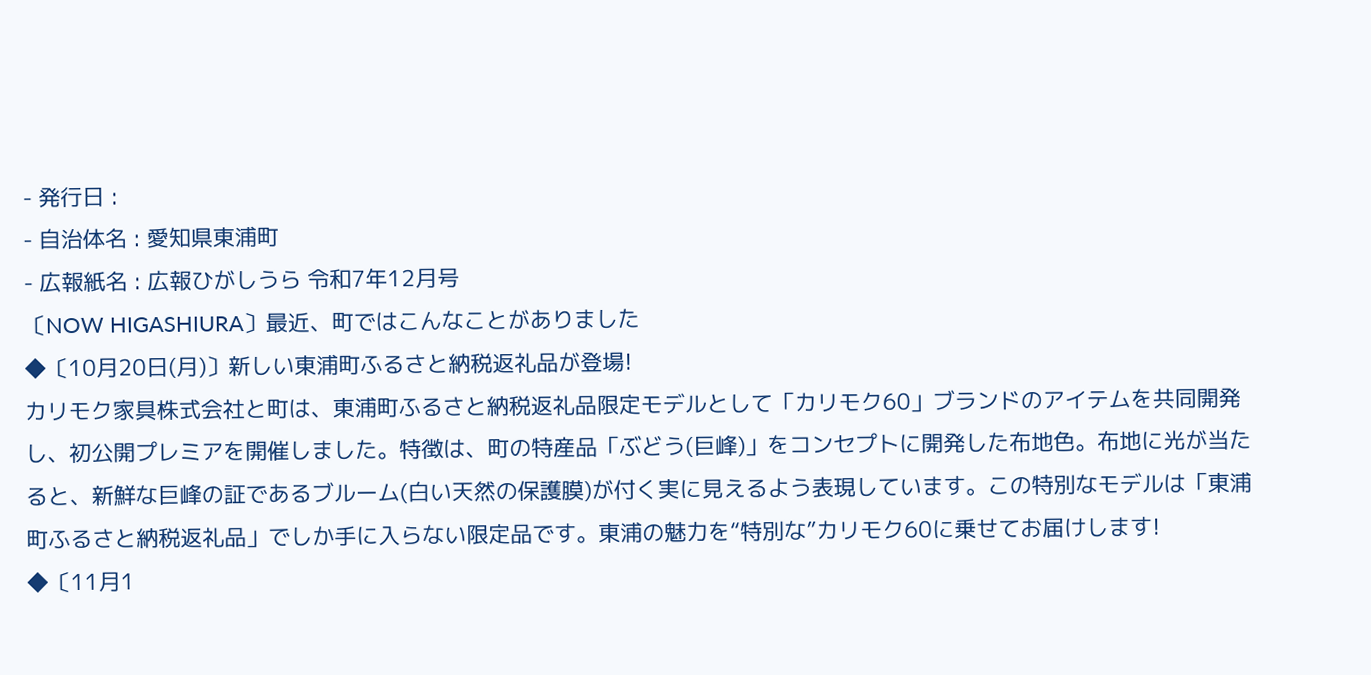- 発行日 :
- 自治体名 : 愛知県東浦町
- 広報紙名 : 広報ひがしうら 令和7年12月号
〔NOW HIGASHIURA〕最近、町ではこんなことがありました
◆〔10月20日(月)〕新しい東浦町ふるさと納税返礼品が登場!
カリモク家具株式会社と町は、東浦町ふるさと納税返礼品限定モデルとして「カリモク60」ブランドのアイテムを共同開発し、初公開プレミアを開催しました。特徴は、町の特産品「ぶどう(巨峰)」をコンセプトに開発した布地色。布地に光が当たると、新鮮な巨峰の証であるブルーム(白い天然の保護膜)が付く実に見えるよう表現しています。この特別なモデルは「東浦町ふるさと納税返礼品」でしか手に入らない限定品です。東浦の魅力を“特別な”カリモク60に乗せてお届けします!
◆〔11月1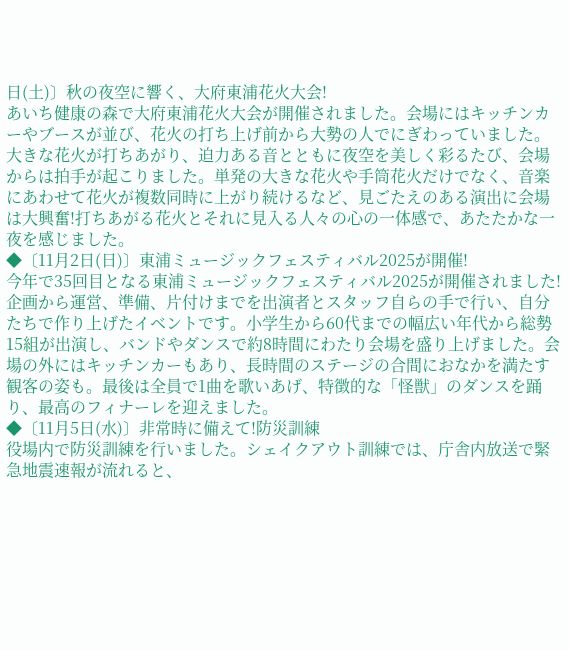日(土)〕秋の夜空に響く、大府東浦花火大会!
あいち健康の森で大府東浦花火大会が開催されました。会場にはキッチンカーやブースが並び、花火の打ち上げ前から大勢の人でにぎわっていました。大きな花火が打ちあがり、迫力ある音とともに夜空を美しく彩るたび、会場からは拍手が起こりました。単発の大きな花火や手筒花火だけでなく、音楽にあわせて花火が複数同時に上がり続けるなど、見ごたえのある演出に会場は大興奮!打ちあがる花火とそれに見入る人々の心の一体感で、あたたかな一夜を感じました。
◆〔11月2日(日)〕東浦ミュージックフェスティバル2025が開催!
今年で35回目となる東浦ミュージックフェスティバル2025が開催されました!企画から運営、準備、片付けまでを出演者とスタッフ自らの手で行い、自分たちで作り上げたイベントです。小学生から60代までの幅広い年代から総勢15組が出演し、バンドやダンスで約8時間にわたり会場を盛り上げました。会場の外にはキッチンカーもあり、長時間のステージの合間におなかを満たす観客の姿も。最後は全員で1曲を歌いあげ、特徴的な「怪獣」のダンスを踊り、最高のフィナーレを迎えました。
◆〔11月5日(水)〕非常時に備えて!防災訓練
役場内で防災訓練を行いました。シェイクアウト訓練では、庁舎内放送で緊急地震速報が流れると、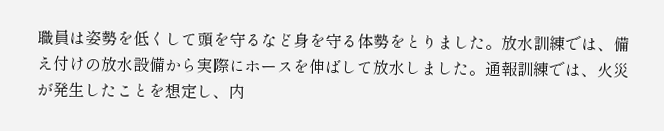職員は姿勢を低くして頭を守るなど身を守る体勢をとりました。放水訓練では、備え付けの放水設備から実際にホースを伸ばして放水しました。通報訓練では、火災が発生したことを想定し、内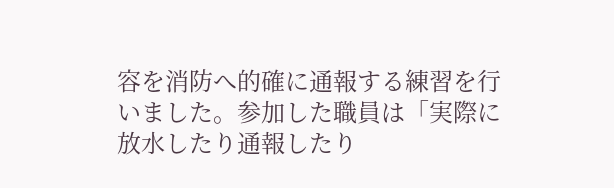容を消防へ的確に通報する練習を行いました。参加した職員は「実際に放水したり通報したり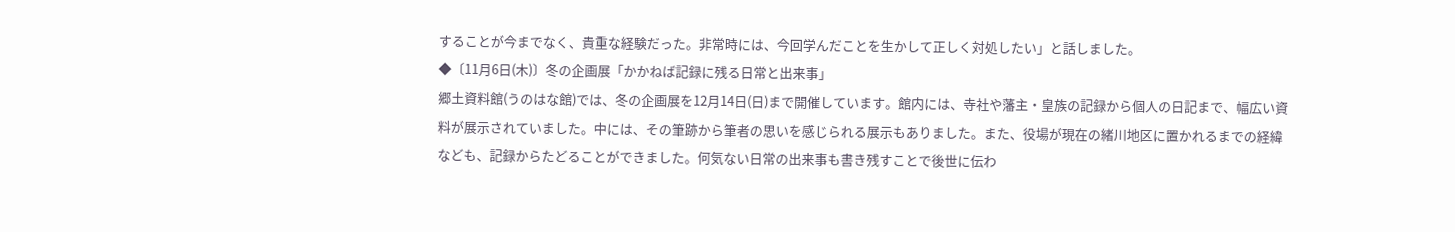することが今までなく、貴重な経験だった。非常時には、今回学んだことを生かして正しく対処したい」と話しました。
◆〔11月6日(木)〕冬の企画展「かかねば記録に残る日常と出来事」
郷土資料館(うのはな館)では、冬の企画展を12月14日(日)まで開催しています。館内には、寺社や藩主・皇族の記録から個人の日記まで、幅広い資料が展示されていました。中には、その筆跡から筆者の思いを感じられる展示もありました。また、役場が現在の緒川地区に置かれるまでの経緯なども、記録からたどることができました。何気ない日常の出来事も書き残すことで後世に伝わ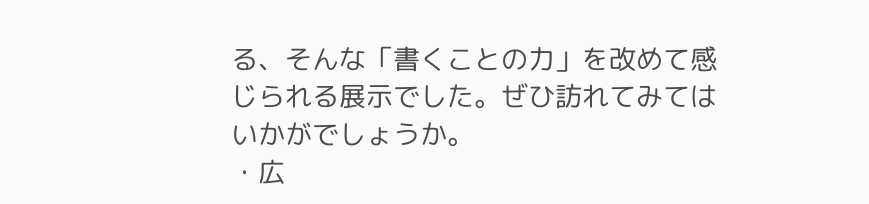る、そんな「書くことの力」を改めて感じられる展示でした。ぜひ訪れてみてはいかがでしょうか。
・広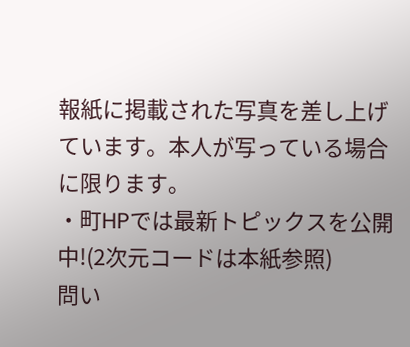報紙に掲載された写真を差し上げています。本人が写っている場合に限ります。
・町HPでは最新トピックスを公開中!(2次元コードは本紙参照)
問い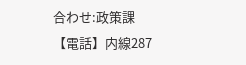合わせ:政策課
【電話】内線287